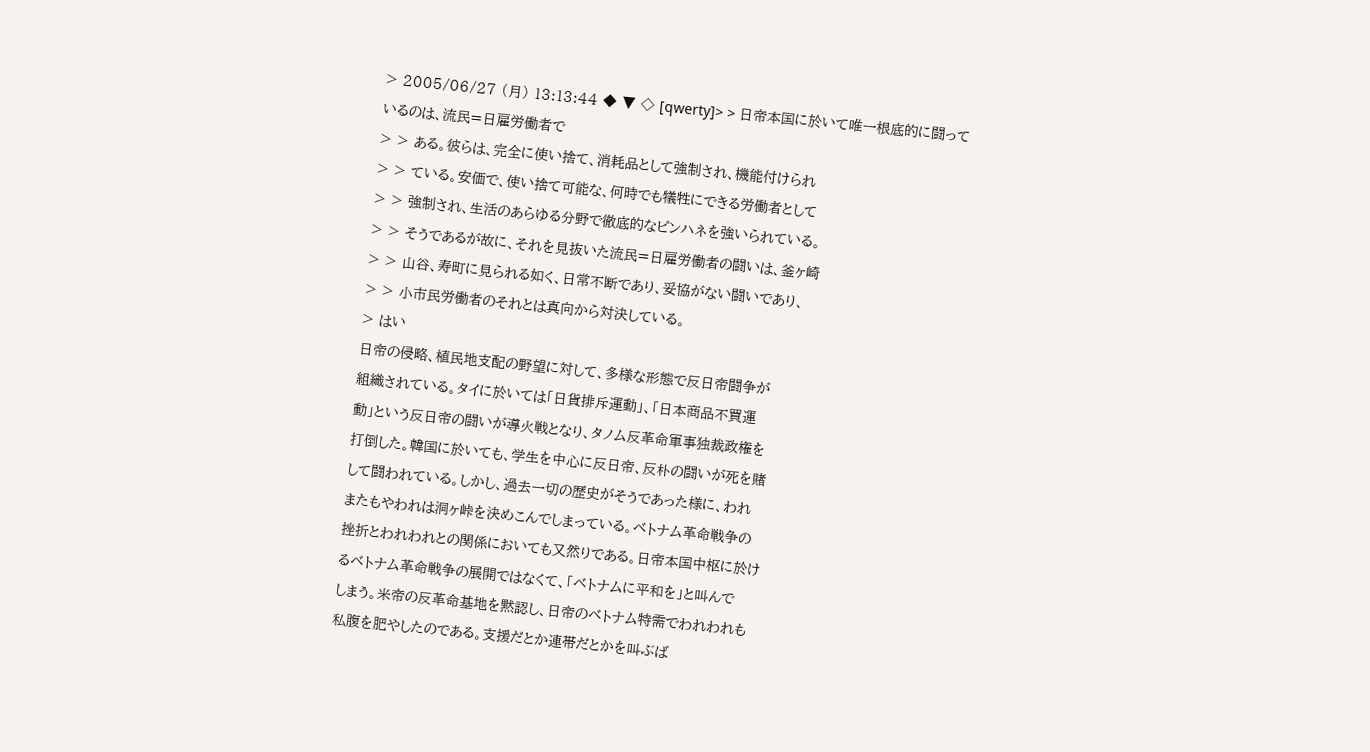> 2005/06/27 (月) 13:13:44 ◆ ▼ ◇ [qwerty]> > 日帝本国に於いて唯一根底的に闘っているのは、流民=日雇労働者で
> > ある。彼らは、完全に使い捨て、消耗品として強制され、機能付けられ
> > ている。安価で、使い捨て可能な、何時でも犠牲にできる労働者として
> > 強制され、生活のあらゆる分野で徹底的なピンハネを強いられている。
> > そうであるが故に、それを見抜いた流民=日雇労働者の闘いは、釜ヶ崎
> > 山谷、寿町に見られる如く、日常不断であり、妥協がない闘いであり、
> > 小市民労働者のそれとは真向から対決している。
> はい
日帝の侵略、植民地支配の野望に対して、多様な形態で反日帝闘争が
組織されている。タイに於いては「日貨排斥運動」、「日本商品不買運
動」という反日帝の闘いが導火戦となり、タノム反革命軍事独裁政権を
打倒した。韓国に於いても、学生を中心に反日帝、反朴の闘いが死を賭
して闘われている。しかし、過去一切の歴史がそうであった様に、われ
またもやわれは洞ヶ峠を決めこんでしまっている。ベトナム革命戦争の
挫折とわれわれとの関係においても又然りである。日帝本国中枢に於け
るベトナム革命戦争の展開ではなくて、「ベトナムに平和を」と叫んで
しまう。米帝の反革命基地を黙認し、日帝のベトナム特需でわれわれも
私腹を肥やしたのである。支援だとか連帯だとかを叫ぶば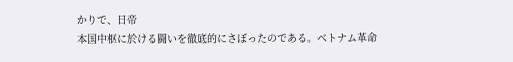かりで、日帝
本国中枢に於ける闘いを徹底的にさぼったのである。ベトナム革命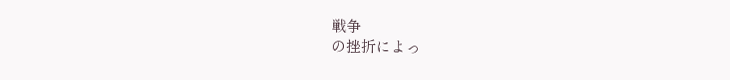戦争
の挫折によっ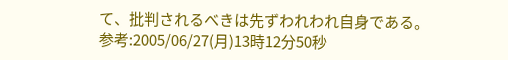て、批判されるべきは先ずわれわれ自身である。
参考:2005/06/27(月)13時12分50秒